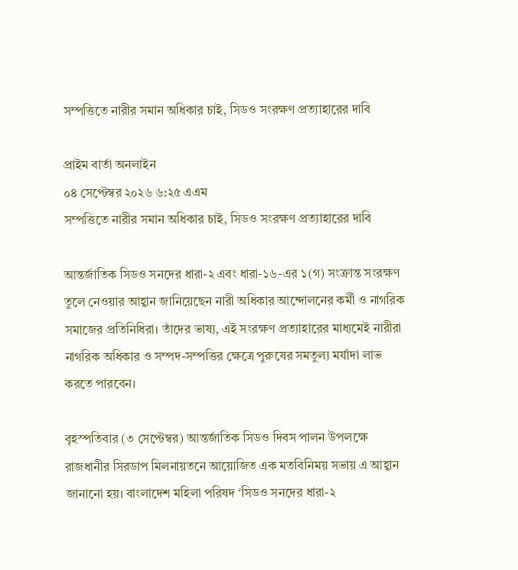সম্পত্তিতে নারীর সমান অধিকার চাই, সিডও সংরক্ষণ প্রত্যাহারের দাবি

প্রাইম বার্তা অনলাইন
০৪ সেপ্টেম্বর ২০২৬ ৬:২৫ এএম
সম্পত্তিতে নারীর সমান অধিকার চাই, সিডও সংরক্ষণ প্রত্যাহারের দাবি

আন্তর্জাতিক সিডও সনদের ধারা-২ এবং ধারা-১৬-এর ১(গ) সংক্রান্ত সংরক্ষণ তুলে নেওয়ার আহ্বান জানিয়েছেন নারী অধিকার আন্দোলনের কর্মী ও নাগরিক সমাজের প্রতিনিধিরা। তাঁদের ভাষ্য, এই সংরক্ষণ প্রত্যাহারের মাধ্যমেই নারীরা নাগরিক অধিকার ও সম্পদ-সম্পত্তির ক্ষেত্রে পুরুষের সমতুল্য মর্যাদা লাভ করতে পারবেন।

বৃহস্পতিবার (৩ সেপ্টেম্বর) আন্তর্জাতিক সিডও দিবস পালন উপলক্ষে রাজধানীর সিরডাপ মিলনায়তনে আয়োজিত এক মতবিনিময় সভায় এ আহ্বান জানানো হয়। বাংলাদেশ মহিলা পরিষদ ‘সিডও সনদের ধারা-২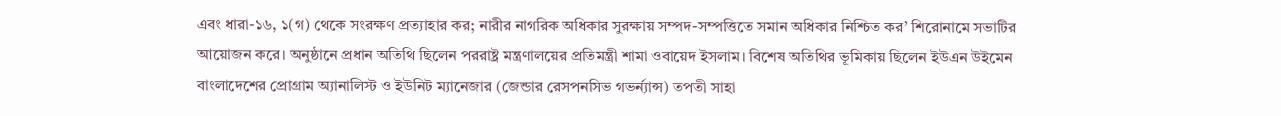এবং ধারা-১৬, ১(গ) থেকে সংরক্ষণ প্রত্যাহার কর; নারীর নাগরিক অধিকার সুরক্ষায় সম্পদ-সম্পত্তিতে সমান অধিকার নিশ্চিত কর’ শিরোনামে সভাটির আয়োজন করে। অনুষ্ঠানে প্রধান অতিথি ছিলেন পররাষ্ট্র মন্ত্রণালয়ের প্রতিমন্ত্রী শামা ওবায়েদ ইসলাম। বিশেষ অতিথির ভূমিকায় ছিলেন ইউএন উইমেন বাংলাদেশের প্রোগ্রাম অ্যানালিস্ট ও ইউনিট ম্যানেজার (জেন্ডার রেসপনসিভ গভর্ন্যান্স) তপতী সাহা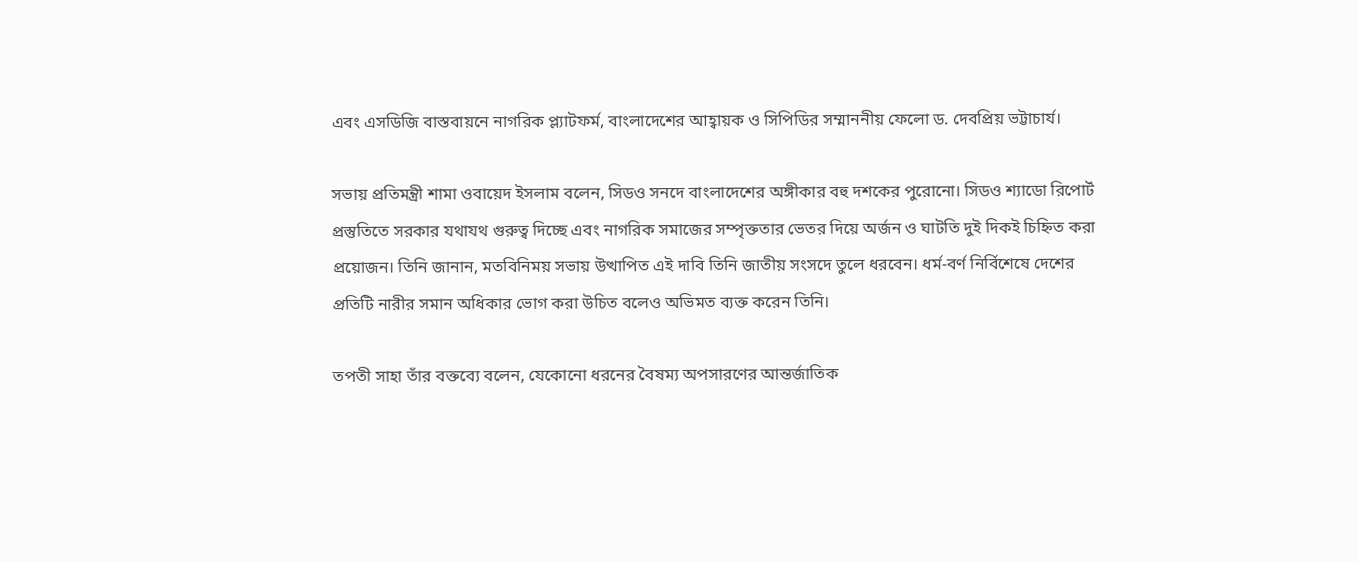এবং এসডিজি বাস্তবায়নে নাগরিক প্ল্যাটফর্ম, বাংলাদেশের আহ্বায়ক ও সিপিডির সম্মাননীয় ফেলো ড. দেবপ্রিয় ভট্টাচার্য।

সভায় প্রতিমন্ত্রী শামা ওবায়েদ ইসলাম বলেন, সিডও সনদে বাংলাদেশের অঙ্গীকার বহু দশকের পুরোনো। সিডও শ্যাডো রিপোর্ট প্রস্তুতিতে সরকার যথাযথ গুরুত্ব দিচ্ছে এবং নাগরিক সমাজের সম্পৃক্ততার ভেতর দিয়ে অর্জন ও ঘাটতি দুই দিকই চিহ্নিত করা প্রয়োজন। তিনি জানান, মতবিনিময় সভায় উত্থাপিত এই দাবি তিনি জাতীয় সংসদে তুলে ধরবেন। ধর্ম-বর্ণ নির্বিশেষে দেশের প্রতিটি নারীর সমান অধিকার ভোগ করা উচিত বলেও অভিমত ব্যক্ত করেন তিনি।

তপতী সাহা তাঁর বক্তব্যে বলেন, যেকোনো ধরনের বৈষম্য অপসারণের আন্তর্জাতিক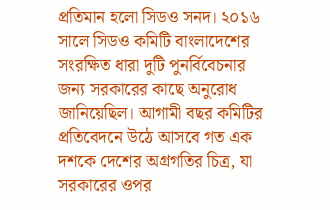প্রতিমান হলো সিডও সনদ। ২০১৬ সালে সিডও কমিটি বাংলাদেশের সংরক্ষিত ধারা দুটি পুনর্বিবেচনার জন্য সরকারের কাছে অনুরোধ জানিয়েছিল। আগামী বছর কমিটির প্রতিবেদনে উঠে আসবে গত এক দশকে দেশের অগ্রগতির চিত্র, যা সরকারের ওপর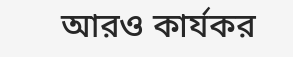আরও কার্যকর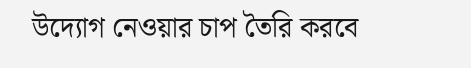উদ্যোগ নেওয়ার চাপ তৈরি করবে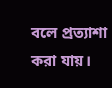বলে প্রত্যাশা করা যায়।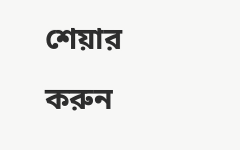শেয়ার করুন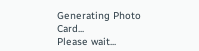Generating Photo Card...
Please wait...